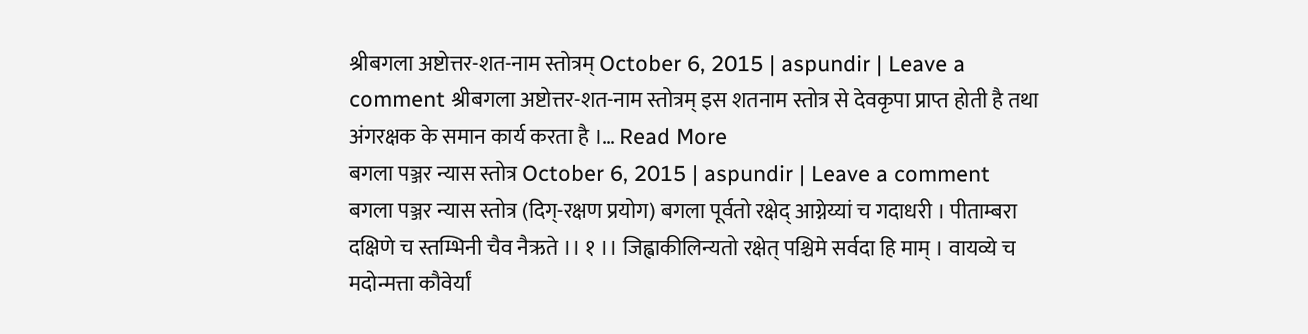श्रीबगला अष्टोत्तर-शत-नाम स्तोत्रम् October 6, 2015 | aspundir | Leave a comment श्रीबगला अष्टोत्तर-शत-नाम स्तोत्रम् इस शतनाम स्तोत्र से देवकृपा प्राप्त होती है तथा अंगरक्षक के समान कार्य करता है ।… Read More
बगला पञ्जर न्यास स्तोत्र October 6, 2015 | aspundir | Leave a comment बगला पञ्जर न्यास स्तोत्र (दिग्-रक्षण प्रयोग) बगला पूर्वतो रक्षेद् आग्नेय्यां च गदाधरी । पीताम्बरा दक्षिणे च स्तम्भिनी चैव नैऋते ।। १ ।। जिह्वाकीलिन्यतो रक्षेत् पश्चिमे सर्वदा हि माम् । वायव्ये च मदोन्मत्ता कौवेर्यां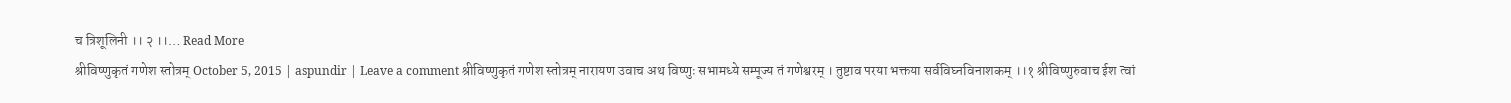च त्रिशूलिनी ।। २ ।।… Read More
श्रीविष्णुकृतं गणेश स्तोत्रम् October 5, 2015 | aspundir | Leave a comment श्रीविष्णुकृतं गणेश स्तोत्रम् नारायण उवाच अथ विष्णुः सभामध्ये सम्पूज्य तं गणेश्वरम् । तुष्टाव परया भक्तया सर्वविघ्नविनाशकम् ।।१ श्रीविष्णुरुवाच ईश त्वां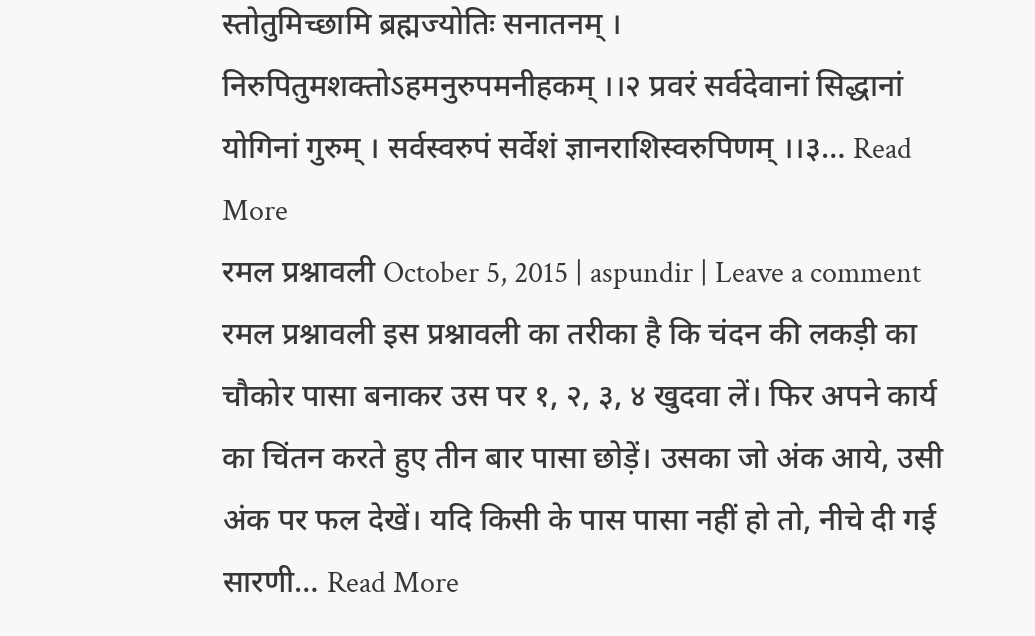स्तोतुमिच्छामि ब्रह्मज्योतिः सनातनम् । निरुपितुमशक्तोऽहमनुरुपमनीहकम् ।।२ प्रवरं सर्वदेवानां सिद्धानां योगिनां गुरुम् । सर्वस्वरुपं सर्वेशं ज्ञानराशिस्वरुपिणम् ।।३… Read More
रमल प्रश्नावली October 5, 2015 | aspundir | Leave a comment रमल प्रश्नावली इस प्रश्नावली का तरीका है कि चंदन की लकड़ी का चौकोर पासा बनाकर उस पर १, २, ३, ४ खुदवा लें। फिर अपने कार्य का चिंतन करते हुए तीन बार पासा छोड़ें। उसका जो अंक आये, उसी अंक पर फल देखें। यदि किसी के पास पासा नहीं हो तो, नीचे दी गई सारणी… Read More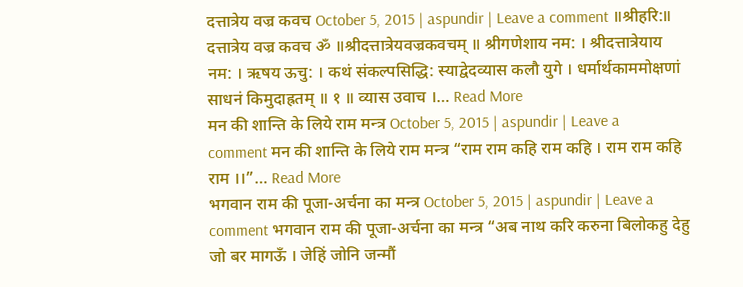दत्तात्रेय वज्र कवच October 5, 2015 | aspundir | Leave a comment ॥श्रीहरि:॥ दत्तात्रेय वज्र कवच ॐ ॥श्रीदत्तात्रेयवज्रकवचम् ॥ श्रीगणेशाय नम: । श्रीदत्तात्रेयाय नम: । ऋषय ऊचु: । कथं संकल्पसिद्धि: स्याद्वेदव्यास कलौ युगे । धर्मार्थकाममोक्षणां साधनं किमुदाह्रतम् ॥ १ ॥ व्यास उवाच ।… Read More
मन की शान्ति के लिये राम मन्त्र October 5, 2015 | aspundir | Leave a comment मन की शान्ति के लिये राम मन्त्र “राम राम कहि राम कहि । राम राम कहि राम ।।”… Read More
भगवान राम की पूजा-अर्चना का मन्त्र October 5, 2015 | aspundir | Leave a comment भगवान राम की पूजा-अर्चना का मन्त्र “अब नाथ करि करुना बिलोकहु देहु जो बर मागऊँ । जेहिं जोनि जन्मौं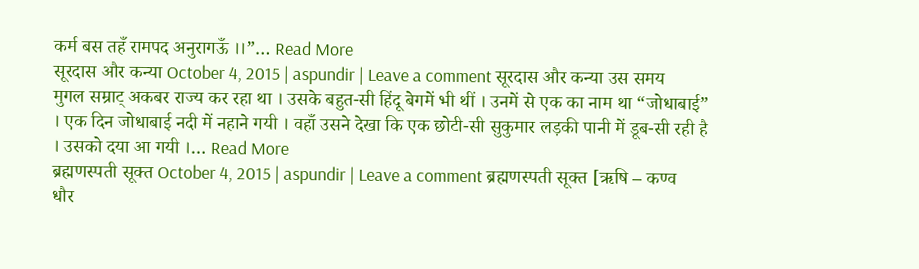कर्म बस तहँ रामपद अनुरागऊँ ।।”… Read More
सूरदास और कन्या October 4, 2015 | aspundir | Leave a comment सूरदास और कन्या उस समय मुगल सम्राट् अकबर राज्य कर रहा था । उसके बहुत-सी हिंदू बेगमें भी थीं । उनमें से एक का नाम था “जोधाबाई” । एक दिन जोधाबाई नदी में नहाने गयी । वहाँ उसने देखा कि एक छोटी-सी सुकुमार लड़की पानी में डूब-सी रही है । उसको दया आ गयी ।… Read More
ब्रह्मणस्पती सूक्त October 4, 2015 | aspundir | Leave a comment ब्रह्मणस्पती सूक्त [ऋषि – कण्व धौर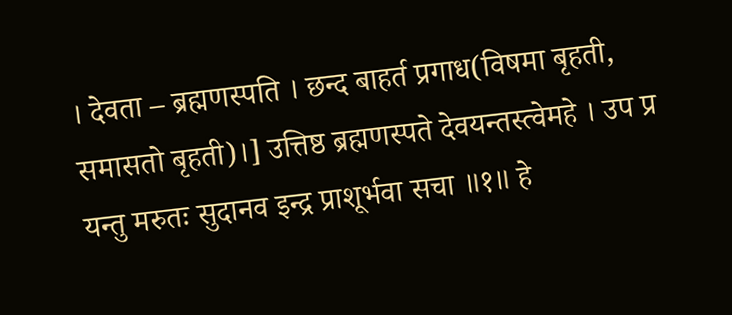। देवता – ब्रह्मणस्पति । छन्द बाहर्त प्रगाध(विषमा बृहती, समासतो बृहती)।] उत्तिष्ठ ब्रह्मणस्पते देवयन्तस्त्वेमहे । उप प्र यन्तु मरुतः सुदानव इन्द्र प्राशूर्भवा सचा ॥१॥ हे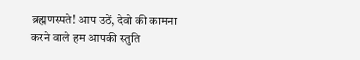ब्रह्मणस्पते! आप उठें, देवो की कामना करने वाले हम आपकी स्तुति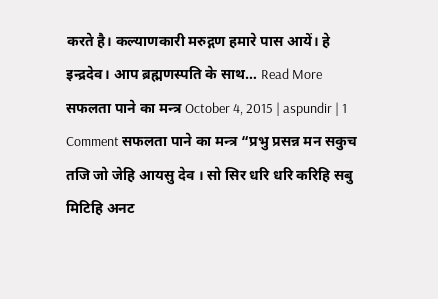करते है। कल्याणकारी मरुद्गण हमारे पास आयें। हे इन्द्रदेव। आप ब्रह्मणस्पति के साथ… Read More
सफलता पाने का मन्त्र October 4, 2015 | aspundir | 1 Comment सफलता पाने का मन्त्र “प्रभु प्रसन्न मन सकुच तजि जो जेहि आयसु देव । सो सिर धरि धरि करिहि सबु मिटिहि अनट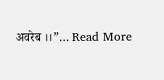अवरेब ।।”… Read More